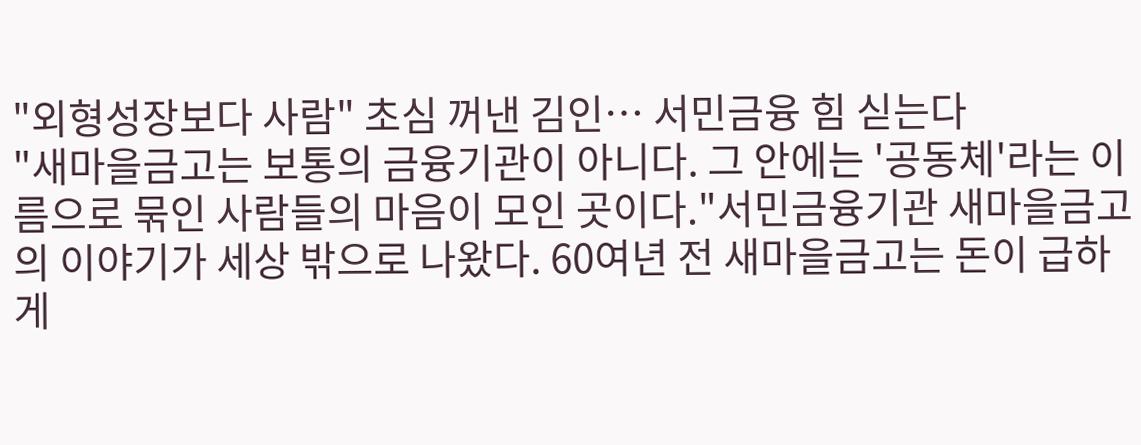"외형성장보다 사람" 초심 꺼낸 김인… 서민금융 힘 싣는다
"새마을금고는 보통의 금융기관이 아니다. 그 안에는 '공동체'라는 이름으로 묶인 사람들의 마음이 모인 곳이다."서민금융기관 새마을금고의 이야기가 세상 밖으로 나왔다. 60여년 전 새마을금고는 돈이 급하게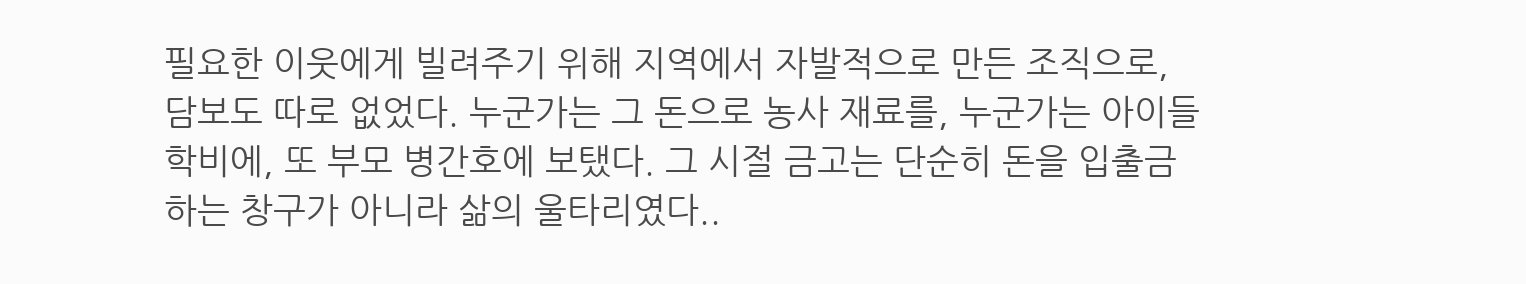필요한 이웃에게 빌려주기 위해 지역에서 자발적으로 만든 조직으로, 담보도 따로 없었다. 누군가는 그 돈으로 농사 재료를, 누군가는 아이들 학비에, 또 부모 병간호에 보탰다. 그 시절 금고는 단순히 돈을 입출금하는 창구가 아니라 삶의 울타리였다..